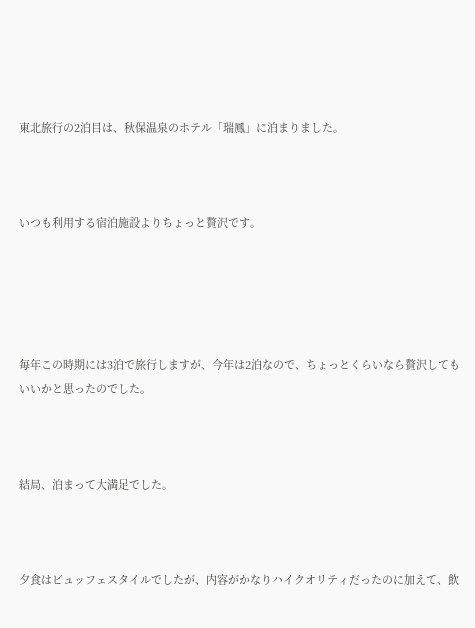東北旅行の2泊目は、秋保温泉のホテル「瑞鳳」に泊まりました。



いつも利用する宿泊施設よりちょっと贅沢です。





毎年この時期には3泊で旅行しますが、今年は2泊なので、ちょっとくらいなら贅沢してもいいかと思ったのでした。



結局、泊まって大満足でした。



夕食はビュッフェスタイルでしたが、内容がかなりハイクオリティだったのに加えて、飲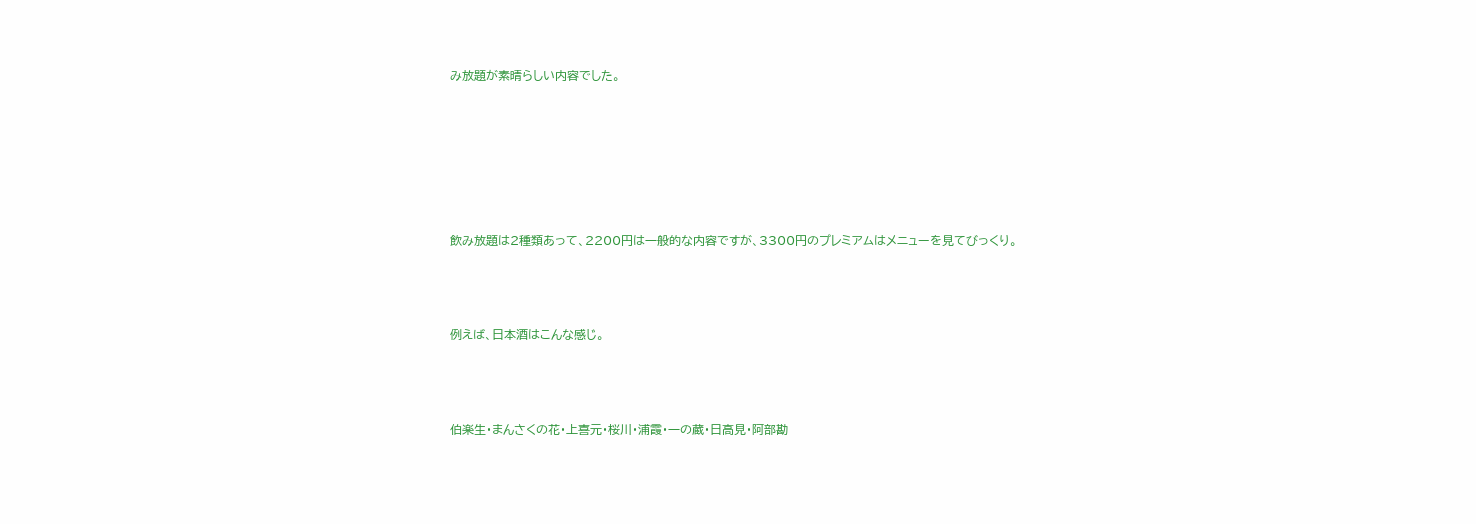み放題が素晴らしい内容でした。






飲み放題は2種類あって、2200円は一般的な内容ですが、3300円のプレミアムはメニューを見てびっくり。



例えば、日本酒はこんな感じ。



伯楽生・まんさくの花・上喜元・桜川・浦霞・一の蔵・日高見・阿部勘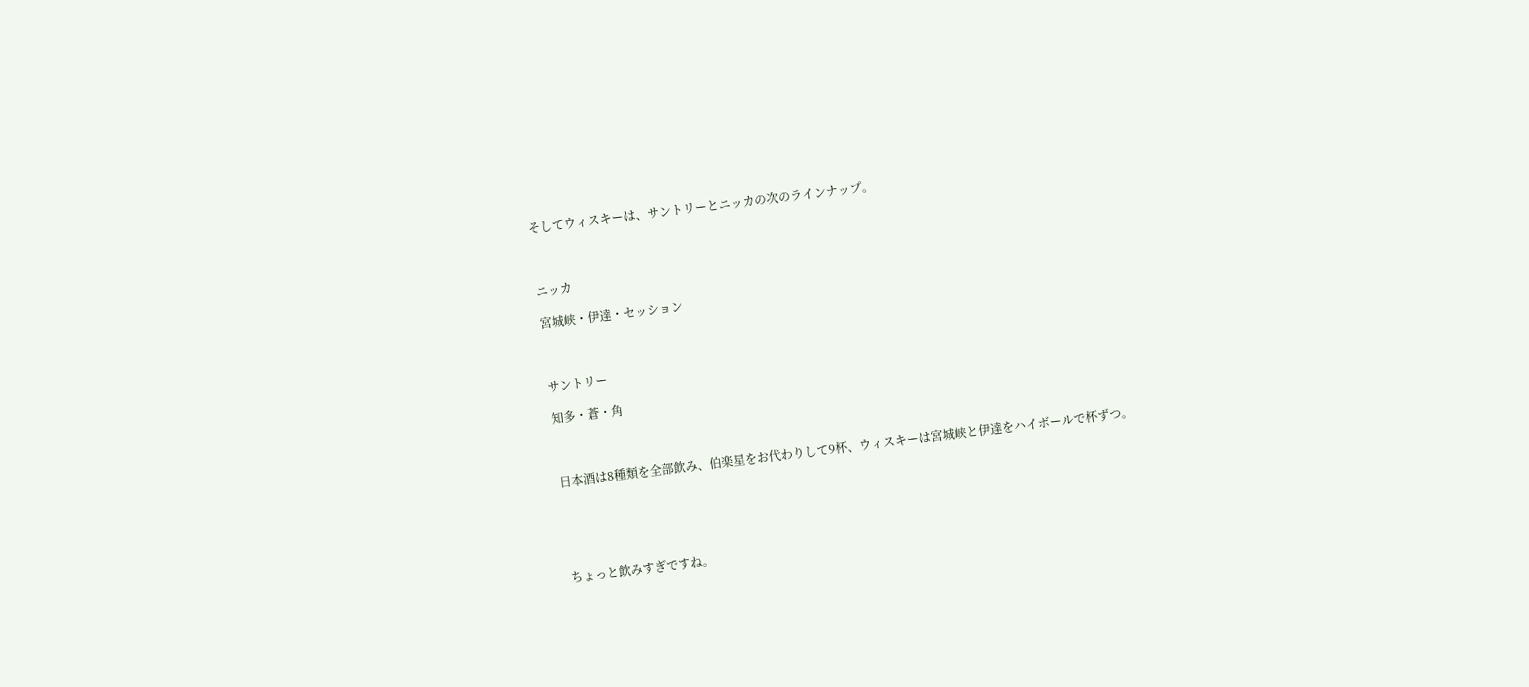そしてウィスキーは、サントリーとニッカの次のラインナップ。



ニッカ

宮城峡・伊達・セッション



サントリー

知多・蒼・角



日本酒は8種類を全部飲み、伯楽星をお代わりして9杯、ウィスキーは宮城峡と伊達をハイボールで杯ずつ。





ちょっと飲みすぎですね。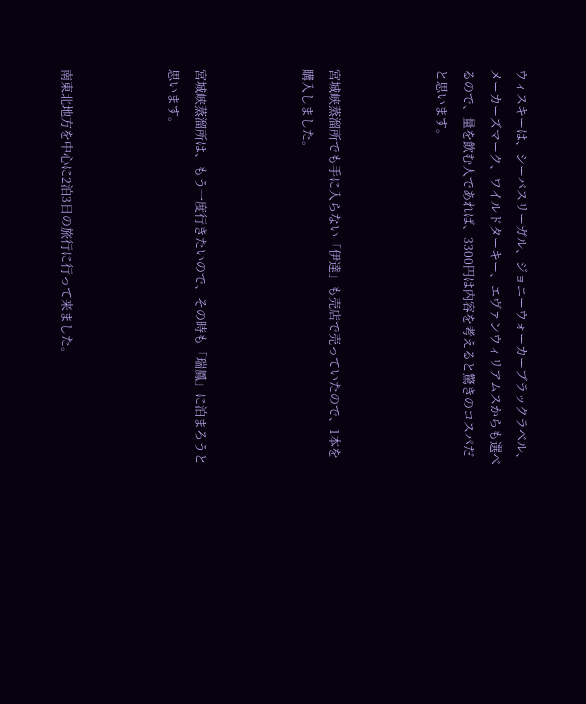ウィスキーは、シーバスリーガル、ジョニーウォーカーブラックラベル、メーカーズマーク、ワイルドターキー、エヴァンウィリアムスからも選べるので、量を飲む人であれば、3300円は内容を考えると驚きのコスパだと思います。



宮城峡蒸溜所でも手に入らない「伊達」も売店で売っていたので、1本を購入しました。



宮城峡蒸溜所は、もう一度行きたいので、その時も「瑞鳳」に泊まろうと思います。



南東北地方を中心に2泊3日の旅行に行って来ました。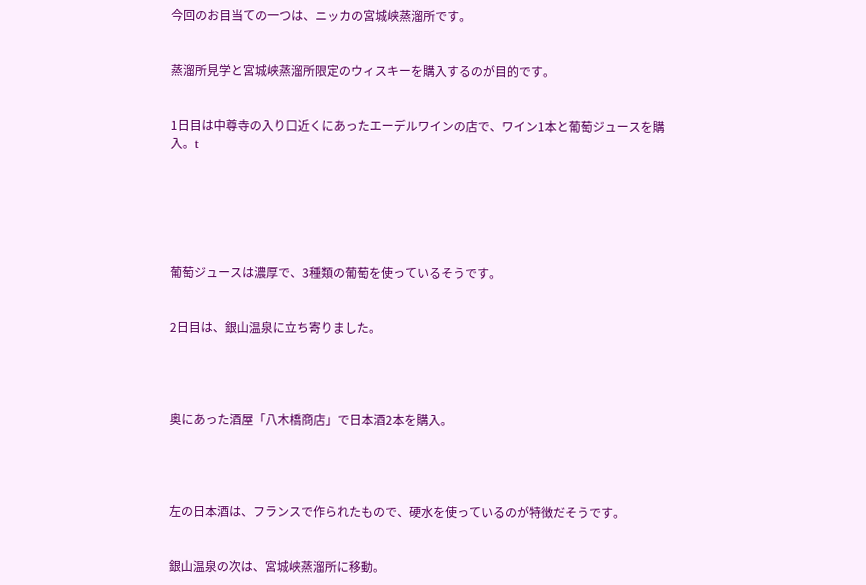今回のお目当ての一つは、ニッカの宮城峡蒸溜所です。


蒸溜所見学と宮城峡蒸溜所限定のウィスキーを購入するのが目的です。


1日目は中尊寺の入り口近くにあったエーデルワインの店で、ワイン1本と葡萄ジュースを購入。t






葡萄ジュースは濃厚で、3種類の葡萄を使っているそうです。


2日目は、銀山温泉に立ち寄りました。




奥にあった酒屋「八木橋商店」で日本酒2本を購入。




左の日本酒は、フランスで作られたもので、硬水を使っているのが特徴だそうです。


銀山温泉の次は、宮城峡蒸溜所に移動。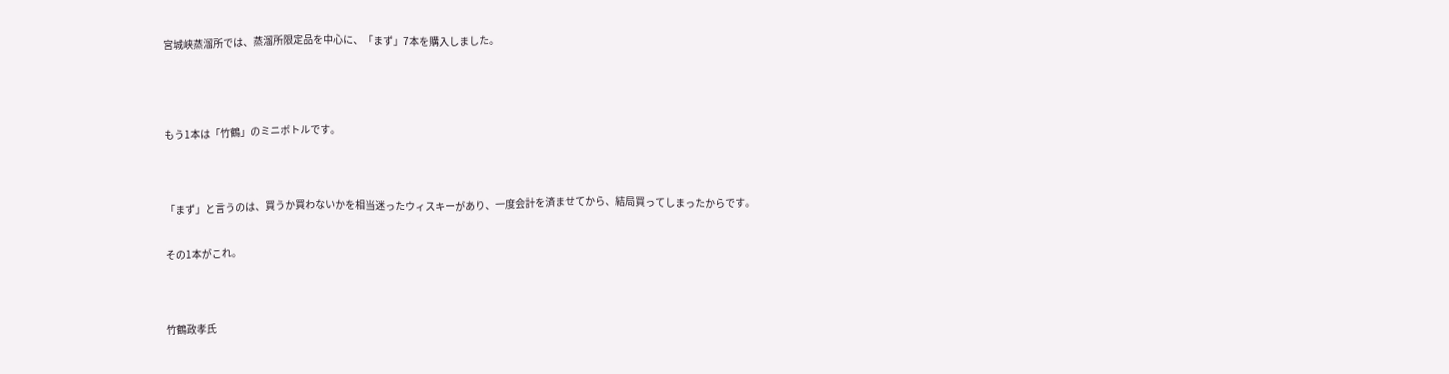宮城峡蒸溜所では、蒸溜所限定品を中心に、「まず」7本を購入しました。





もう1本は「竹鶴」のミニボトルです。




「まず」と言うのは、買うか買わないかを相当迷ったウィスキーがあり、一度会計を済ませてから、結局買ってしまったからです。


その1本がこれ。




竹鶴政孝氏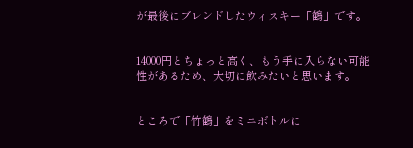が最後にブレンドしたウィスキー「鶴」です。


14000円とちょっと高く、もう手に入らない可能性があるため、大切に飲みたいと思います。


ところで「竹鶴」をミニボトルに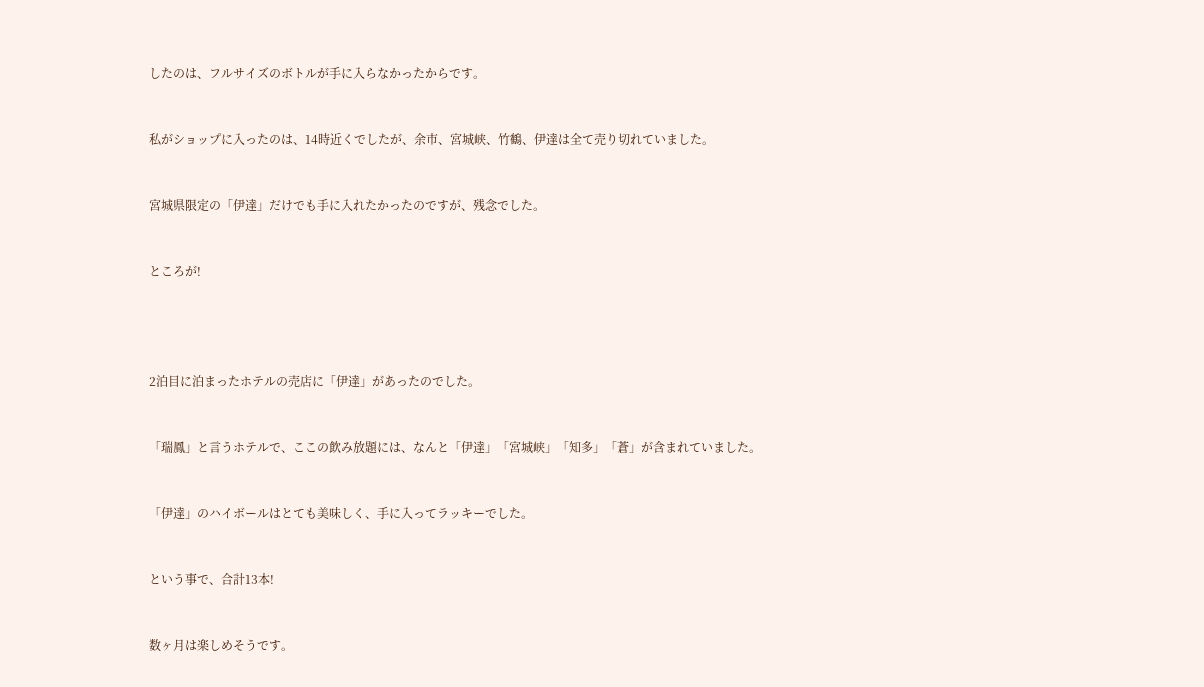したのは、フルサイズのボトルが手に入らなかったからです。


私がショップに入ったのは、14時近くでしたが、余市、宮城峡、竹鶴、伊達は全て売り切れていました。


宮城県限定の「伊達」だけでも手に入れたかったのですが、残念でした。


ところが!




2泊目に泊まったホテルの売店に「伊達」があったのでした。


「瑞鳳」と言うホテルで、ここの飲み放題には、なんと「伊達」「宮城峡」「知多」「蒼」が含まれていました。


「伊達」のハイボールはとても美味しく、手に入ってラッキーでした。


という事で、合計13本!


数ヶ月は楽しめそうです。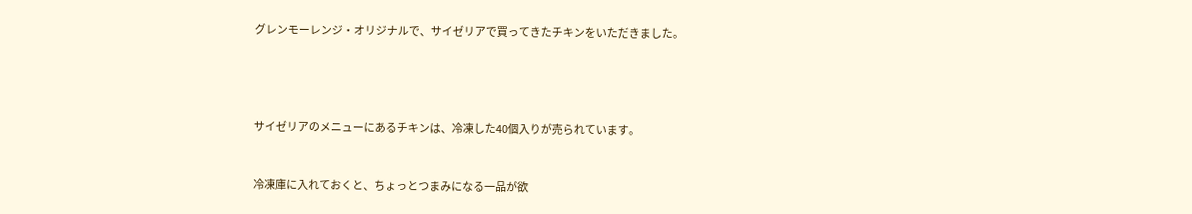グレンモーレンジ・オリジナルで、サイゼリアで買ってきたチキンをいただきました。




サイゼリアのメニューにあるチキンは、冷凍した40個入りが売られています。


冷凍庫に入れておくと、ちょっとつまみになる一品が欲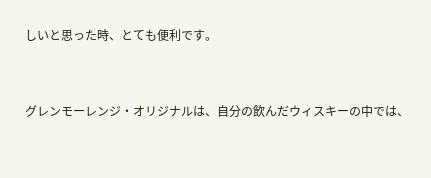しいと思った時、とても便利です。


グレンモーレンジ・オリジナルは、自分の飲んだウィスキーの中では、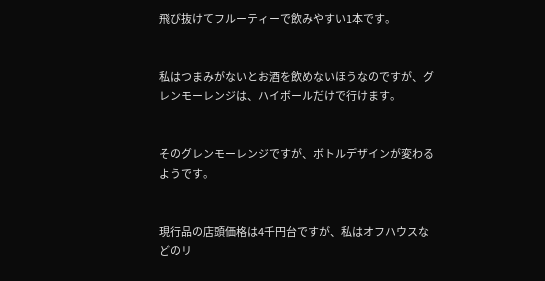飛び抜けてフルーティーで飲みやすい1本です。


私はつまみがないとお酒を飲めないほうなのですが、グレンモーレンジは、ハイボールだけで行けます。


そのグレンモーレンジですが、ボトルデザインが変わるようです。


現行品の店頭価格は4千円台ですが、私はオフハウスなどのリ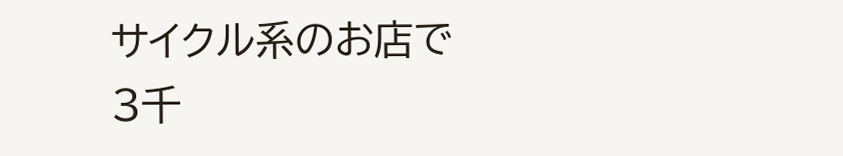サイクル系のお店で3千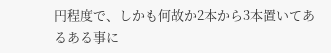円程度で、しかも何故か2本から3本置いてあるある事に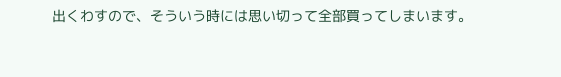出くわすので、そういう時には思い切って全部買ってしまいます。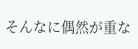そんなに偶然が重な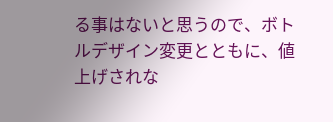る事はないと思うので、ボトルデザイン変更とともに、値上げされな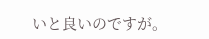いと良いのですが。